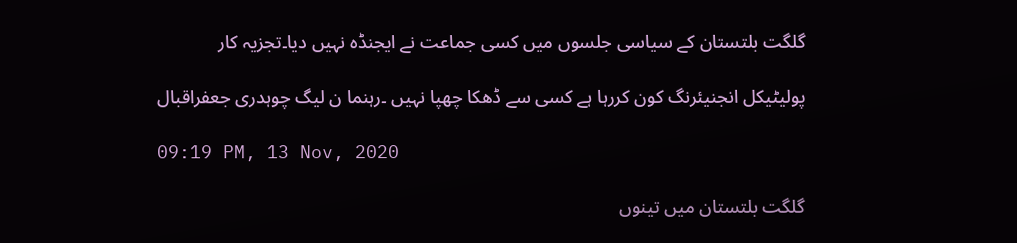گلگت بلتستان کے سیاسی جلسوں میں کسی جماعت نے ایجنڈہ نہیں دیا۔تجزیہ کار

پولیٹیکل انجنیئرنگ کون کررہا ہے کسی سے ڈھکا چھپا نہیں ۔رہنما ن لیگ چوہدری جعفراقبال

09:19 PM, 13 Nov, 2020

گلگت بلتستان میں تینوں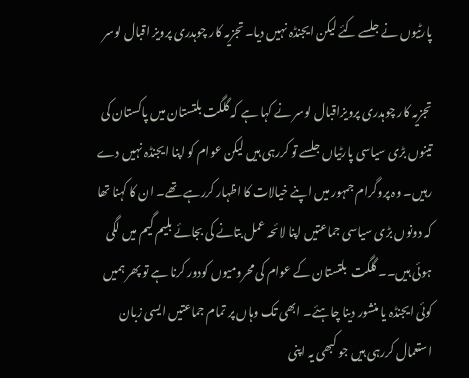پارٹیوں نے جلسے کئے لیکن ایجنڈہ نہیں دیا۔ تجزیہ کار چوہدری پرویز اقبال لوسر

تجزیہ کار چوہدری پرویزاقبال لوسر نے کہا ہے کہ گلگت بلتستان میں پاکستان کی تینوں بڑی سیاسی پارٹیاں جلسے تو کررہی ہیں لیکن عوام کو اپنا ایجنڈہ نہیں دے رہیں۔ وہ پروگرام جمہور میں اپنے خیالات کا اظہار کررہے تھے۔ ان کا کہنا تھا کہ دونوں بڑی سیاسی جماعتیں اپنا لائحہ عمل بتانے کی بجائے بلیم گیم میں لگی ہوئی ہیں۔۔ گلگت  بلتستان کے عوام کی محرومیوں کودور کرنا ہے تو پھر ہمیں کوئی ایجنڈہ یا منشور دینا چاہئے۔ ابھی تک وہاں پر تمام جماعتیں ایسی زبان استعمال کررہی ہیں جو کبھی یہ اپنی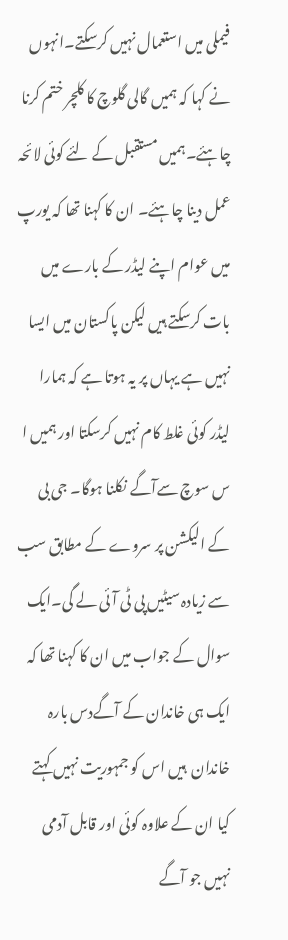فیملی میں استعمال نہیں کرسکتے۔انہوں نے کہا کہ ہمیں گالی گلوچ کا کلچر ختم کرنا چاہئے۔ہمیں مستقبل کے لئے کوئی لائحہ عمل دینا چاہئے۔ ان کا کہنا تھا کہ یورپ میں عوام اپنے لیڈر کے بارے میں بات کرسکتے ہیں لیکن پاکستان میں ایسا نہیں ہے یہاں پر یہ ہوتا ہے کہ ہمارا لیڈر کوئی غلط کام نہیں کرسکتا اور ہمیں ا س سوچ سےآگے نکلنا ہوگا۔ جی بی کے الیکشن پر سروے کے مطابق سب سے زیادہ سیٹیں پی ٹی آئی لے گی۔ایک سوال کے جواب میں ان کا کہنا تھا کہ ایک ہی خاندان کے آگےدس بارہ خاندان  ہیں اس کو جمہوریت نہیں کہتے کیا ان کے علاوہ کوئی اور قابل آدمی نہیں جو آگے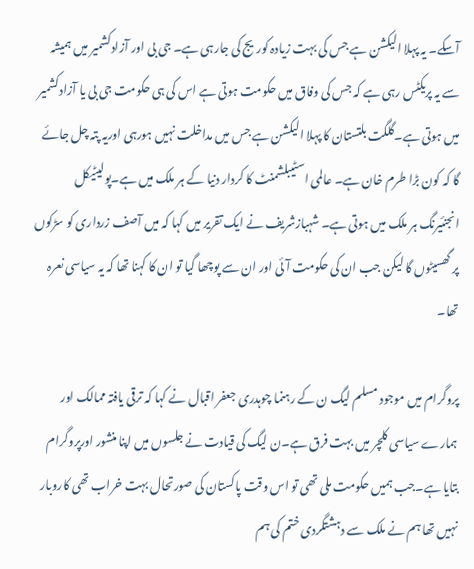آسکے۔ یہ پہلا الیکشن ہے جس کی بہت زیادہ کوریج کی جارہی ہے۔ جی بی اور آزادکشمیر میں ہمیشہ سے یہ پریکٹس رہی ہے کہ جس کی وفاق میں حکومت ہوتی ہے اس کی ہی حکومت جی بی یا آزادکشمیر میں ہوتی ہے۔گلگت بلتستان کا پہلا الیکشن ہے جس میں مداخلت نہیں ہورہی اوریہ پتہ چل جائے گا کہ کون بڑا طرم خان ہے۔ عالمی اسٹیبلشمنٹ کا کردار دنیا کے ہر ملک میں ہے۔پولیٹیکل انجنئیرنگ ہر ملک میں ہوتی ہے۔ شہبازشریف نے ایک تقریر میں کہا کہ میں آصف زرداری کو سڑکوں پر گھسیٹوں گا لیکن جب ان کی حکومت آئی اور ان سے پوچھا گیا تو ان کا کہنا تھا کہ یہ سیاسی نعرہ تھا۔

پروگرام میں موجود مسلم لیگ ن کے رہنما چوہدری جعفر اقبال نے کہا کہ ترقی یافتہ ممالک اور ہمارے سیاسی کلچر میں بہت فرق ہے۔ن لیگ کی قیادت نے جلسوں میں اپنا منشور اورپروگرام بتایا ہے۔جب ہمیں حکومت ملی تھی تو اس وقت پاکستان کی صورتحال بہت خراب تھی کاروبار نہیں تھا ہم نے ملک سے دہشتگردی ختم کی ہم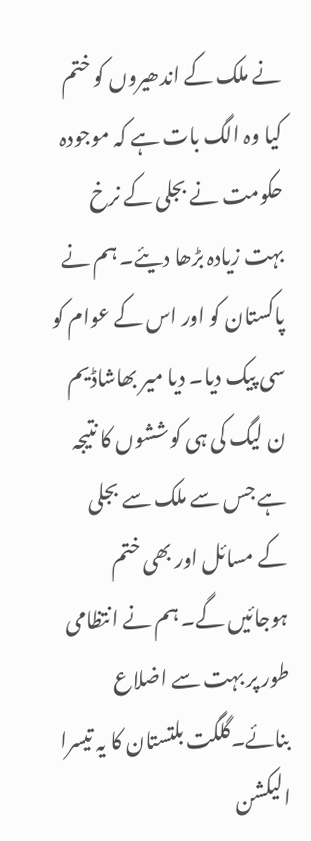نے ملک کے اندھیروں کو ختم کیا وہ الگ بات ہے کہ موجودہ حکومت نے بجلی کے نرخ بہت زیادہ بڑھا دیئے۔ ہم نے پاکستان کو اور اس کے عوام کو سی پیک دیا۔ دیا میر بھاشاڈیم ن لیگ کی ہی کوششوں کا نتیجہ ہے جس سے ملک سے بجلی کے مسائل اور بھی ختم ہوجائیں گے۔ ہم نے انتظامی طور پر بہت سے اضلاع بنائے۔گلگت بلتستان کا یہ تیسرا الیکشن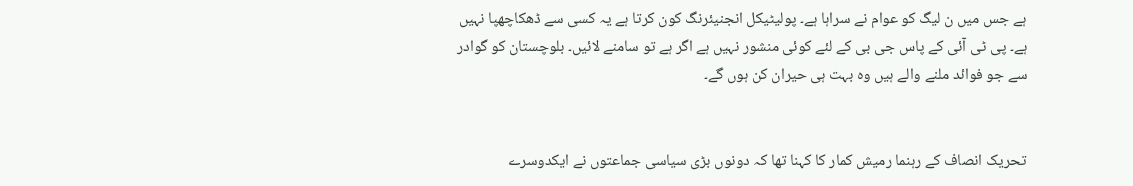ہے جس میں ن لیگ کو عوام نے سراہا ہے۔ پولیٹیکل انجنیئرنگ کون کرتا ہے یہ کسی سے ڈھکاچھپا نہیں ہے۔ پی ٹی آئی کے پاس جی بی کے لئے کوئی منشور نہیں ہے اگر ہے تو سامنے لائیں۔ بلوچستان کو گوادر سے جو فوائد ملنے والے ہیں وہ بہت ہی حیران کن ہوں گے۔


تحریک انصاف کے رہنما رمیش کمار کا کہنا تھا کہ دونوں بڑی سیاسی جماعتوں نے ایکدوسرے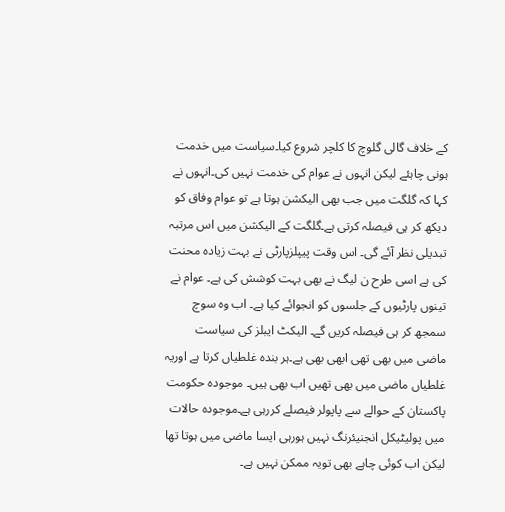کے خلاف گالی گلوچ کا کلچر شروع کیا۔سیاست میں خدمت ہونی چاہئے لیکن انہوں نے عوام کی خدمت نہیں کی۔انہوں نے کہا کہ گلگت میں جب بھی الیکشن ہوتا ہے تو عوام وفاق کو دیکھ کر ہی فیصلہ کرتی ہے۔گلگت کے الیکشن میں اس مرتبہ تبدیلی نظر آئے گی۔ اس وقت پیپلزپارٹی نے بہت زیادہ محنت کی ہے اسی طرح ن لیگ نے بھی بہت کوشش کی ہے۔ عوام نے تینوں پارٹیوں کے جلسوں کو انجوائے کیا ہے۔ اب وہ سوچ سمجھ کر ہی فیصلہ کریں گے۔ الیکٹ ایبلز کی سیاست ماضی میں بھی تھی ابھی بھی ہے۔ہر بندہ غلطیاں کرتا ہے اوریہ غلطیاں ماضی میں بھی تھیں اب بھی ہیں۔ موجودہ حکومت پاکستان کے حوالے سے پاپولر فیصلے کررہی ہے۔موجودہ حالات میں پولیٹیکل انجنیئرنگ نہیں ہورہی ایسا ماضی میں ہوتا تھا لیکن اب کوئی چاہے بھی تویہ ممکن نہیں ہے۔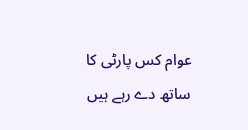عوام کس پارٹی کا ساتھ دے رہے ہیں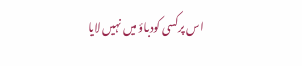اس پرکسی کودباؤ میں نہیں لایا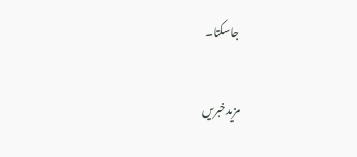جاسکتا۔

مزیدخبریں